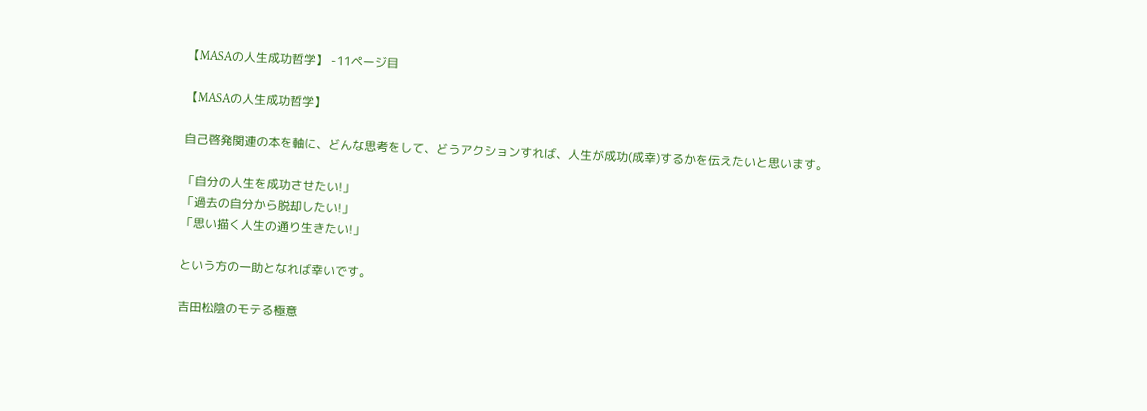【MASAの人生成功哲学】 -11ページ目

【MASAの人生成功哲学】

自己啓発関連の本を軸に、どんな思考をして、どうアクションすれば、人生が成功(成幸)するかを伝えたいと思います。

「自分の人生を成功させたい!」
「過去の自分から脱却したい!」
「思い描く人生の通り生きたい!」

という方の一助となれば幸いです。

吉田松陰のモテる極意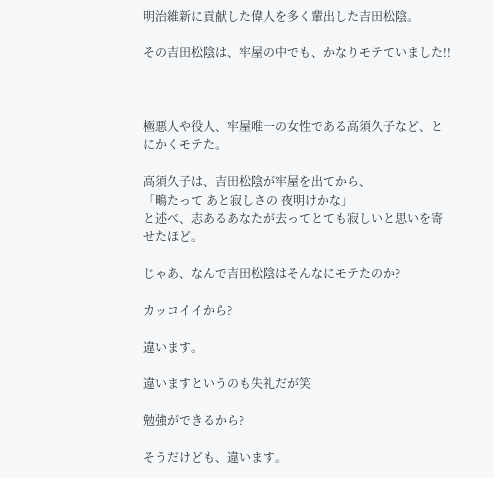明治維新に貢献した偉人を多く輩出した吉田松陰。

その吉田松陰は、牢屋の中でも、かなりモテていました!!



極悪人や役人、牢屋唯一の女性である高須久子など、とにかくモテた。

高須久子は、吉田松陰が牢屋を出てから、
「鴫たって あと寂しさの 夜明けかな」
と述べ、志あるあなたが去ってとても寂しいと思いを寄せたほど。

じゃあ、なんで吉田松陰はそんなにモテたのか?

カッコイイから?

違います。

違いますというのも失礼だが笑

勉強ができるから?

そうだけども、違います。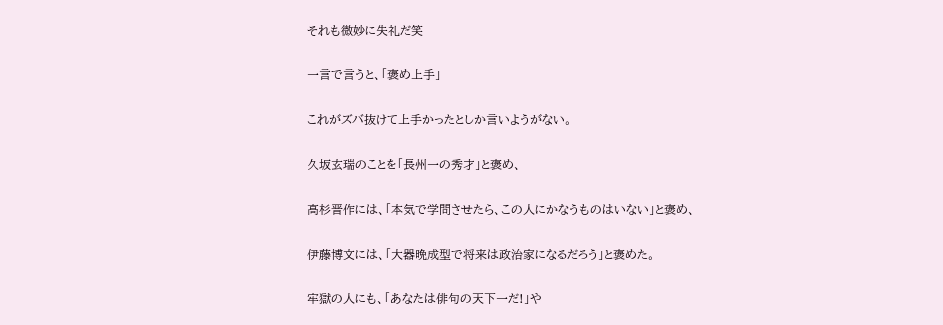それも微妙に失礼だ笑

一言で言うと、「褒め上手」

これがズバ抜けて上手かったとしか言いようがない。

久坂玄瑞のことを「長州一の秀才」と褒め、

高杉晋作には、「本気で学問させたら、この人にかなうものはいない」と褒め、

伊藤博文には、「大器晩成型で将来は政治家になるだろう」と褒めた。

牢獄の人にも、「あなたは俳句の天下一だ!」や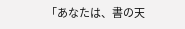「あなたは、書の天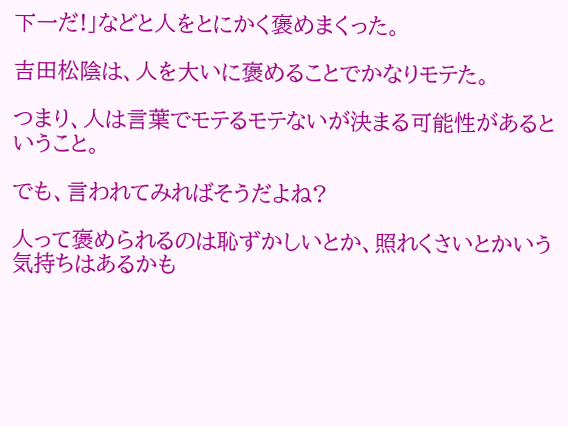下一だ!」などと人をとにかく褒めまくった。

吉田松陰は、人を大いに褒めることでかなりモテた。

つまり、人は言葉でモテるモテないが決まる可能性があるということ。

でも、言われてみればそうだよね?

人って褒められるのは恥ずかしいとか、照れくさいとかいう気持ちはあるかも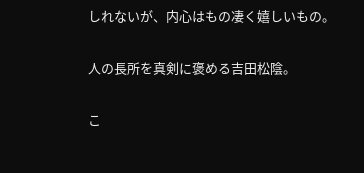しれないが、内心はもの凄く嬉しいもの。

人の長所を真剣に褒める吉田松陰。

こ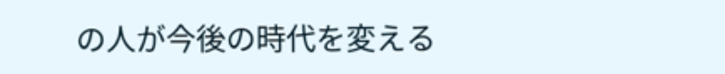の人が今後の時代を変える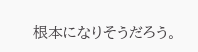根本になりそうだろう。